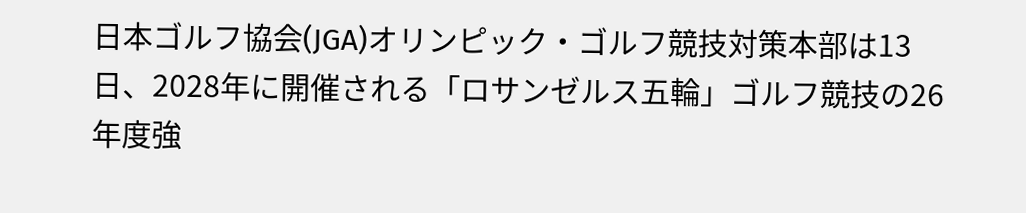日本ゴルフ協会(JGA)オリンピック・ゴルフ競技対策本部は13日、2028年に開催される「ロサンゼルス五輪」ゴルフ競技の26年度強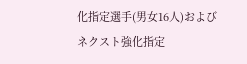化指定選手(男女16人)およびネクスト強化指定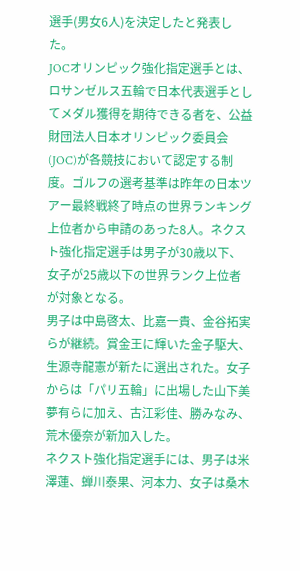選手(男女6人)を決定したと発表した。
JOCオリンピック強化指定選手とは、ロサンゼルス五輪で日本代表選手としてメダル獲得を期待できる者を、公益財団法人日本オリンピック委員会(JOC)が各競技において認定する制度。ゴルフの選考基準は昨年の日本ツアー最終戦終了時点の世界ランキング上位者から申請のあった8人。ネクスト強化指定選手は男子が30歳以下、女子が25歳以下の世界ランク上位者が対象となる。
男子は中島啓太、比嘉一貴、金谷拓実らが継続。賞金王に輝いた金子駆大、生源寺龍憲が新たに選出された。女子からは「パリ五輪」に出場した山下美夢有らに加え、古江彩佳、勝みなみ、荒木優奈が新加入した。
ネクスト強化指定選手には、男子は米澤蓮、蝉川泰果、河本力、女子は桑木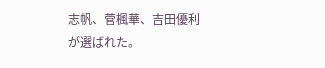志帆、菅楓華、吉田優利が選ばれた。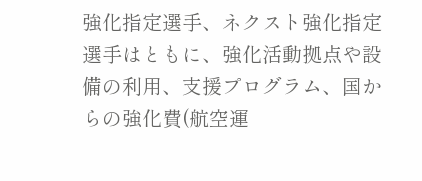強化指定選手、ネクスト強化指定選手はともに、強化活動拠点や設備の利用、支援プログラム、国からの強化費(航空運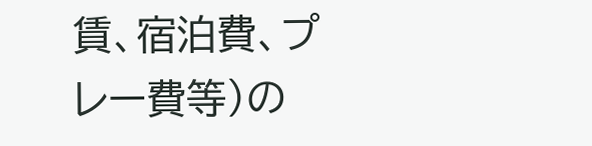賃、宿泊費、プレー費等)の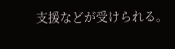支援などが受けられる。